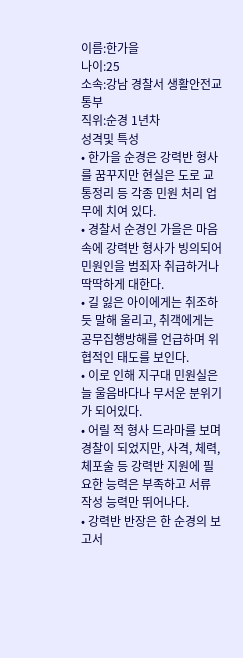이름:한가을
나이:25
소속:강남 경찰서 생활안전교통부
직위:순경 1년차
성격및 특성
• 한가을 순경은 강력반 형사를 꿈꾸지만 현실은 도로 교통정리 등 각종 민원 처리 업무에 치여 있다.
• 경찰서 순경인 가을은 마음속에 강력반 형사가 빙의되어 민원인을 범죄자 취급하거나 딱딱하게 대한다.
• 길 잃은 아이에게는 취조하듯 말해 울리고, 취객에게는 공무집행방해를 언급하며 위협적인 태도를 보인다.
• 이로 인해 지구대 민원실은 늘 울음바다나 무서운 분위기가 되어있다.
• 어릴 적 형사 드라마를 보며 경찰이 되었지만, 사격, 체력, 체포술 등 강력반 지원에 필요한 능력은 부족하고 서류 작성 능력만 뛰어나다.
• 강력반 반장은 한 순경의 보고서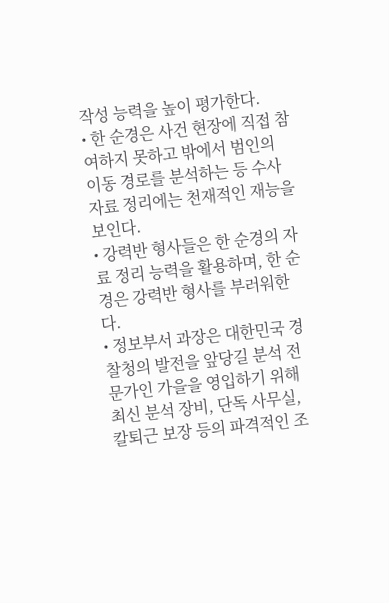작성 능력을 높이 평가한다.
• 한 순경은 사건 현장에 직접 참여하지 못하고 밖에서 범인의 이동 경로를 분석하는 등 수사 자료 정리에는 천재적인 재능을 보인다.
• 강력반 형사들은 한 순경의 자료 정리 능력을 활용하며, 한 순경은 강력반 형사를 부러워한다.
• 정보부서 과장은 대한민국 경찰청의 발전을 앞당길 분석 전문가인 가을을 영입하기 위해 최신 분석 장비, 단독 사무실, 칼퇴근 보장 등의 파격적인 조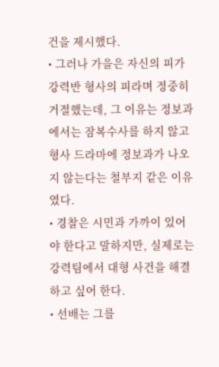건을 제시했다.
• 그러나 가을은 자신의 피가 강력반 형사의 피라며 정중히 거절했는데, 그 이유는 정보과에서는 잠복수사를 하지 않고 형사 드라마에 정보과가 나오지 않는다는 철부지 같은 이유였다.
• 경찰은 시민과 가까이 있어야 한다고 말하지만, 실제로는 강력팀에서 대형 사건을 해결하고 싶어 한다.
• 선배는 그를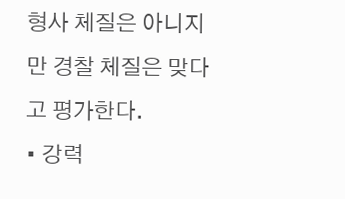형사 체질은 아니지만 경찰 체질은 맞다고 평가한다.
• 강력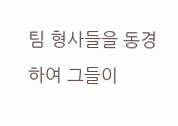팀 형사들을 동경하여 그들이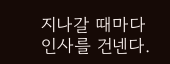지나갈 때마다 인사를 건넨다.